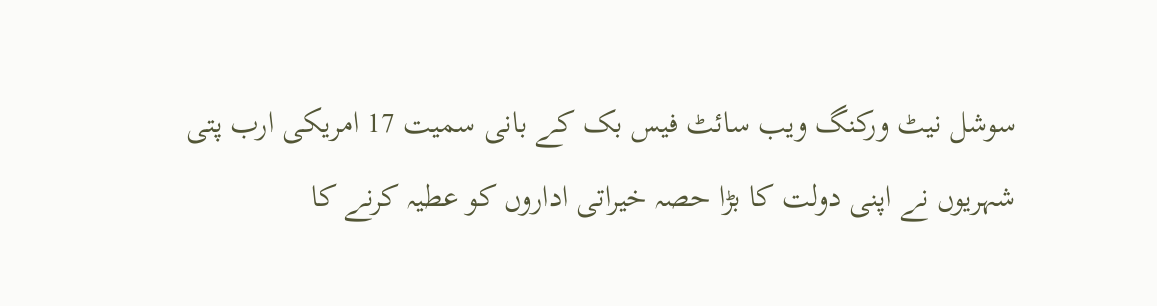سوشل نیٹ ورکنگ ویب سائٹ فیس بک کے بانی سمیت 17 امریکی ارب پتی شہریوں نے اپنی دولت کا بڑا حصہ خیراتی اداروں کو عطیہ کرنے کا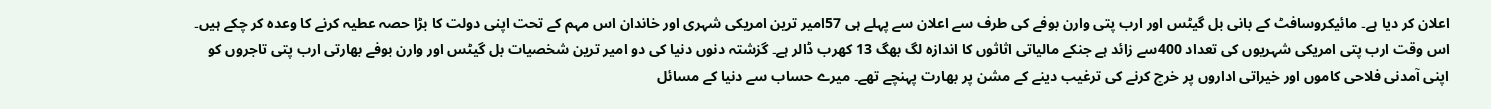اعلان کر دیا ہے۔ مائیکروسافٹ کے بانی بل گیٹس اور ارب پتی وارن بوفے کی طرف سے اعلان سے پہلے ہی 57امیر ترین امریکی شہری اور خاندان اس مہم کے تحت اپنی دولت کا بڑا حصہ عطیہ کرنے کا وعدہ کر چکے ہیں۔ اس وقت ارب پتی امریکی شہریوں کی تعداد 400سے زائد ہے جنکے مالیاتی اثاثوں کا اندازہ لگ بھگ 13 کھرب ڈالر ہے۔ گزشتہ دنوں دنیا کی دو امیر ترین شخصیات بل گیٹس اور وارن بوفے بھارتی ارب پتی تاجروں کو اپنی آمدنی فلاحی کاموں اور خیراتی اداروں پر خرچ کرنے کی ترغیب دینے کے مشن پر بھارت پہنچے تھے۔ میرے حساب سے دنیا کے مسائل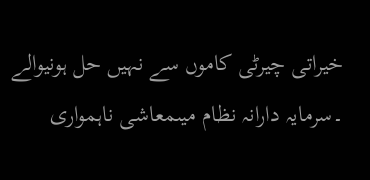خیراتی چیرٹی کاموں سے نہیں حل ہونیوالے ۔سرمایہ دارانہ نظام میںمعاشی ناہمواری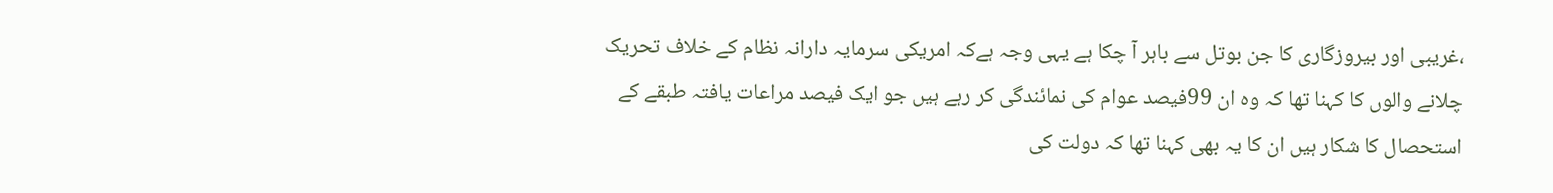،غریبی اور بیروزگاری کا جن بوتل سے باہر آ چکا ہے یہی وجہ ہےکہ امریکی سرمایہ دارانہ نظام کے خلاف تحریک چلانے والوں کا کہنا تھا کہ وہ ان 99فیصد عوام کی نمائندگی کر رہے ہیں جو ایک فیصد مراعات یافتہ طبقے کے استحصال کا شکار ہیں ان کا یہ بھی کہنا تھا کہ دولت کی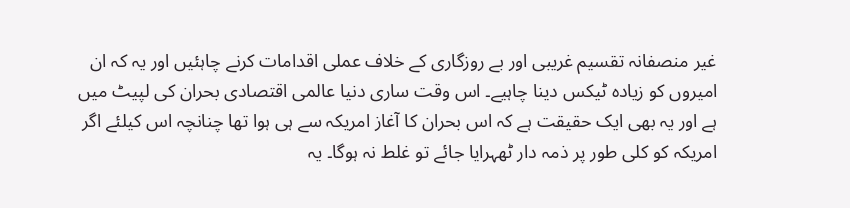غیر منصفانہ تقسیم غریبی اور بے روزگاری کے خلاف عملی اقدامات کرنے چاہئیں اور یہ کہ ان امیروں کو زیادہ ٹیکس دینا چاہیے۔ اس وقت ساری دنیا عالمی اقتصادی بحران کی لپیٹ میں ہے اور یہ بھی ایک حقیقت ہے کہ اس بحران کا آغاز امریکہ سے ہی ہوا تھا چنانچہ اس کیلئے اگر امریکہ کو کلی طور پر ذمہ دار ٹھہرایا جائے تو غلط نہ ہوگا۔ یہ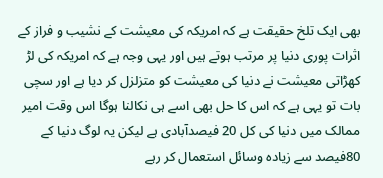بھی ایک تلخ حقیقت ہے کہ امریکہ کی معیشت کے نشیب و فراز کے اثرات پوری دنیا پر مرتب ہوتے ہیں اور یہی وجہ ہے کہ امریکہ کی لڑ کھڑاتی معیشت نے دنیا کی معیشت کو متزلزل کر دیا ہے اور سچی بات تو یہی ہے کہ اس کا حل بھی اسے ہی نکالنا ہوگا اس وقت امیر ممالک میں دنیا کی کل 20 فیصدآبادی ہے لیکن یہ لوگ دنیا کے 80فیصد سے زیادہ وسائل استعمال کر رہے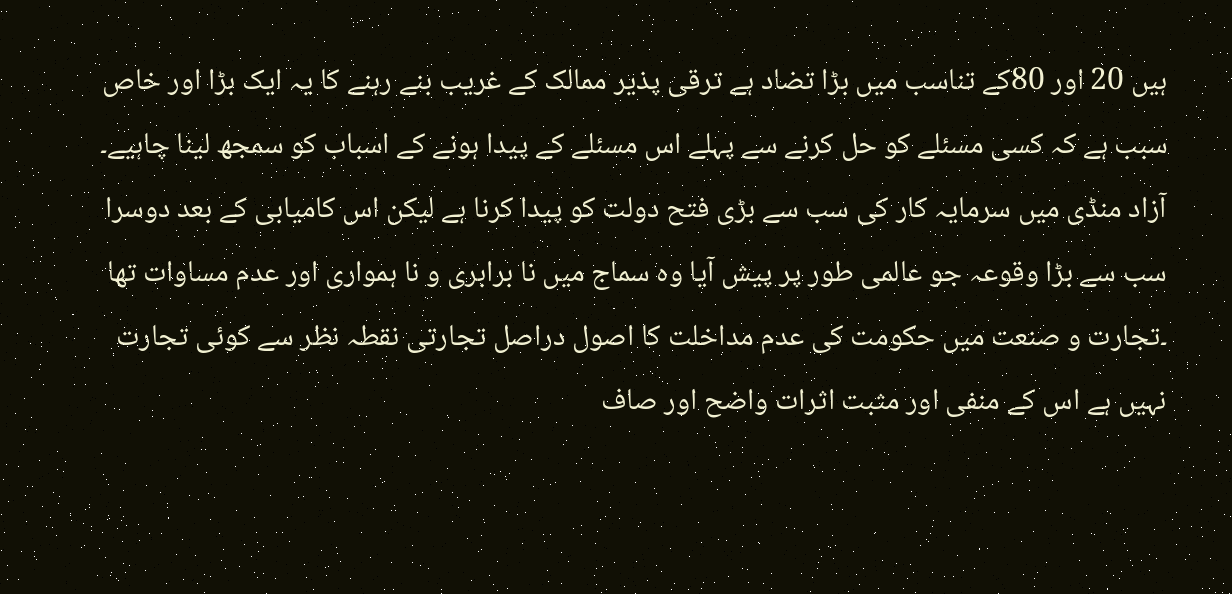ہیں 20 اور 80کے تناسب میں بڑا تضاد ہے ترقی پذیر ممالک کے غریب بنے رہنے کا یہ ایک بڑا اور خاص سبب ہے کہ کسی مسئلے کو حل کرنے سے پہلے اس مسئلے کے پیدا ہونے کے اسباب کو سمجھ لینا چاہیے۔ آزاد منڈی میں سرمایہ کار کی سب سے بڑی فتح دولت کو پیدا کرنا ہے لیکن اس کامیابی کے بعد دوسرا سب سے بڑا وقوعہ جو عالمی طور پر پیش آیا وہ سماج میں نا برابری و نا ہمواری اور عدم مساوات تھا ۔تجارت و صنعت میں حکومت کی عدم مداخلت کا اصول دراصل تجارتی نقطہ نظر سے کوئی تجارت نہیں ہے اس کے منفی اور مثبت اثرات واضح اور صاف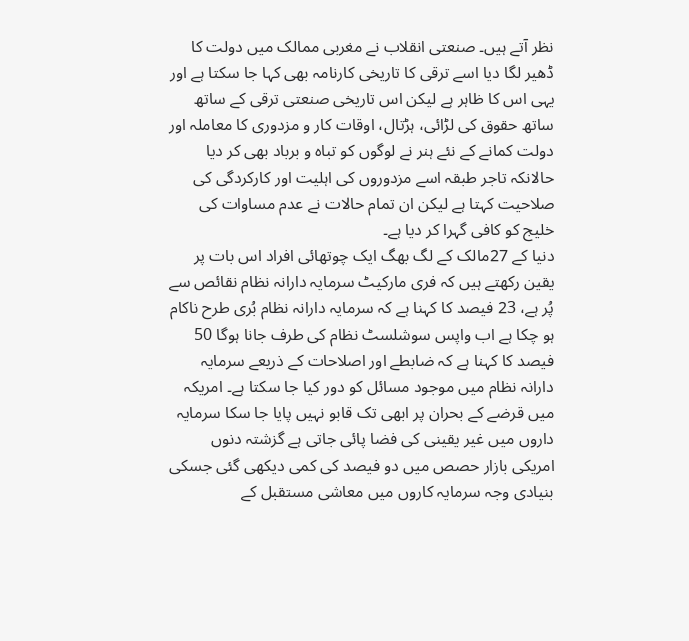نظر آتے ہیں۔ صنعتی انقلاب نے مغربی ممالک میں دولت کا ڈھیر لگا دیا اسے ترقی کا تاریخی کارنامہ بھی کہا جا سکتا ہے اور یہی اس کا ظاہر ہے لیکن اس تاریخی صنعتی ترقی کے ساتھ ساتھ حقوق کی لڑائی، ہڑتال، اوقات کار و مزدوری کا معاملہ اور دولت کمانے کے نئے ہنر نے لوگوں کو تباہ و برباد بھی کر دیا حالانکہ تاجر طبقہ اسے مزدوروں کی اہلیت اور کارکردگی کی صلاحیت کہتا ہے لیکن ان تمام حالات نے عدم مساوات کی خلیج کو کافی گہرا کر دیا ہے۔
دنیا کے 27مالک کے لگ بھگ ایک چوتھائی افراد اس بات پر یقین رکھتے ہیں کہ فری مارکیٹ سرمایہ دارانہ نظام نقائص سے پُر ہے، 23 فیصد کا کہنا ہے کہ سرمایہ دارانہ نظام بُری طرح ناکام ہو چکا ہے اب واپس سوشلسٹ نظام کی طرف جانا ہوگا 50 فیصد کا کہنا ہے کہ ضابطے اور اصلاحات کے ذریعے سرمایہ دارانہ نظام میں موجود مسائل کو دور کیا جا سکتا ہے۔ امریکہ میں قرضے کے بحران پر ابھی تک قابو نہیں پایا جا سکا سرمایہ داروں میں غیر یقینی کی فضا پائی جاتی ہے گزشتہ دنوں امریکی بازار حصص میں دو فیصد کی کمی دیکھی گئی جسکی بنیادی وجہ سرمایہ کاروں میں معاشی مستقبل کے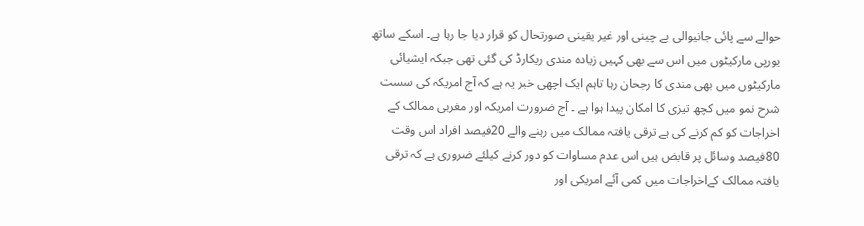حوالے سے پائی جانیوالی بے چینی اور غیر یقینی صورتحال کو قرار دیا جا رہا ہے۔ اسکے ساتھ یورپی مارکیٹوں میں اس سے بھی کہیں زیادہ مندی ریکارڈ کی گئی تھی جبکہ ایشیائی مارکیٹوں میں بھی مندی کا رجحان رہا تاہم ایک اچھی خبر یہ ہے کہ آج امریکہ کی سست شرح نمو میں کچھ تیزی کا امکان پیدا ہوا ہے ۔ آج ضرورت امریکہ اور مغربی ممالک کے اخراجات کو کم کرنے کی ہے ترقی یافتہ ممالک میں رہنے والے 20فیصد افراد اس وقت 80فیصد وسائل پر قابض ہیں اس عدم مساوات کو دور کرنے کیلئے ضروری ہے کہ ترقی یافتہ ممالک کےاخراجات میں کمی آئے امریکی اور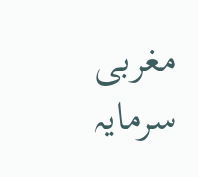مغربی سرمایہ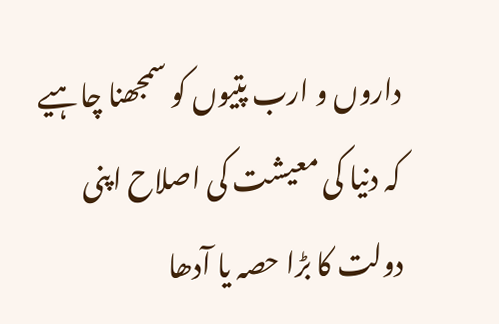داروں و ارب پتیوں کو سمجھنا چاہیے کہ دنیا کی معیشت کی اصلاح اپنی دولت کا بڑا حصہ یا آدھا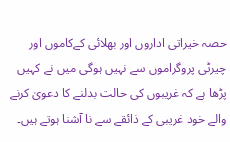حصہ خیراتی اداروں اور بھلائی کےکاموں اور چیرٹی پروگراموں سے نہیں ہوگی میں نے کہیں پڑھا ہے کہ غریبوں کی حالت بدلنے کا دعویٰ کرنے والے خود غریبی کے ذائقے سے نا آشنا ہوتے ہیں۔